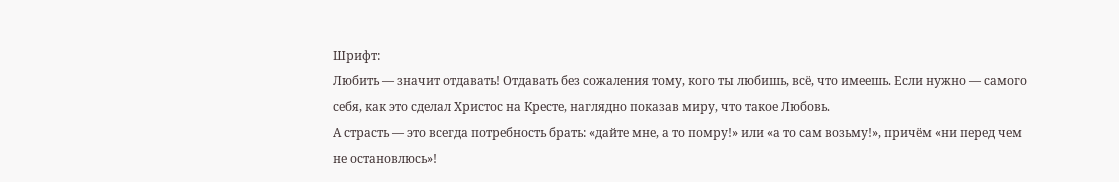Шрифт:
Любить — значит отдавать! Отдавать без сожаления тому, кого ты любишь, всё, что имеешь. Если нужно — самого себя, как это сделал Христос на Кресте, наглядно показав миру, что такое Любовь.
А страсть — это всегда потребность брать: «дайте мне, а то помру!» или «а то сам возьму!», причём «ни перед чем не остановлюсь»!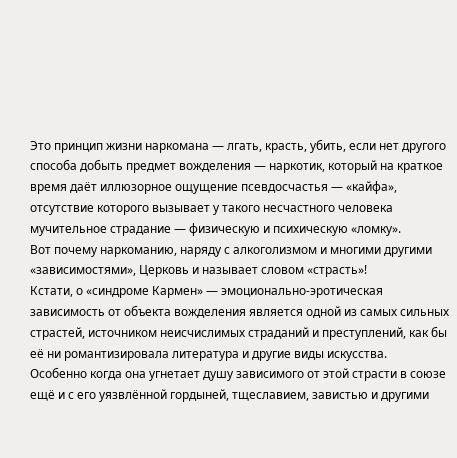Это принцип жизни наркомана — лгать, красть, убить, если нет другого способа добыть предмет вожделения — наркотик, который на краткое время даёт иллюзорное ощущение псевдосчастья — «кайфа», отсутствие которого вызывает у такого несчастного человека мучительное страдание — физическую и психическую «ломку».
Вот почему наркоманию, наряду с алкоголизмом и многими другими «зависимостями», Церковь и называет словом «страсть»!
Кстати, о «синдроме Кармен» — эмоционально-эротическая зависимость от объекта вожделения является одной из самых сильных страстей, источником неисчислимых страданий и преступлений, как бы её ни романтизировала литература и другие виды искусства.
Особенно когда она угнетает душу зависимого от этой страсти в союзе ещё и с его уязвлённой гордыней, тщеславием, завистью и другими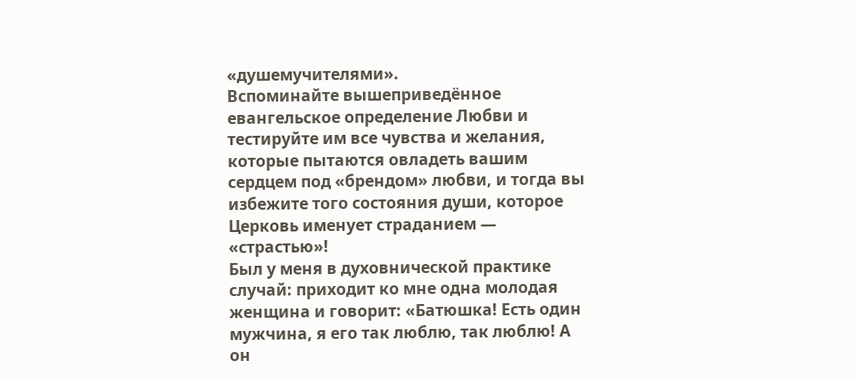«душемучителями».
Вспоминайте вышеприведённое евангельское определение Любви и тестируйте им все чувства и желания, которые пытаются овладеть вашим сердцем под «брендом» любви, и тогда вы избежите того состояния души, которое Церковь именует страданием — «страстью»!
Был у меня в духовнической практике случай: приходит ко мне одна молодая женщина и говорит: «Батюшка! Есть один мужчина, я его так люблю, так люблю! А он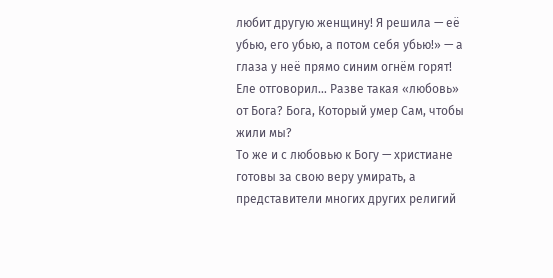любит другую женщину! Я решила — её убью, его убью, а потом себя убью!» — а глаза у неё прямо синим огнём горят!
Еле отговорил… Разве такая «любовь» от Бога? Бога, Который умер Сам, чтобы жили мы?
То же и с любовью к Богу — христиане готовы за свою веру умирать, а представители многих других религий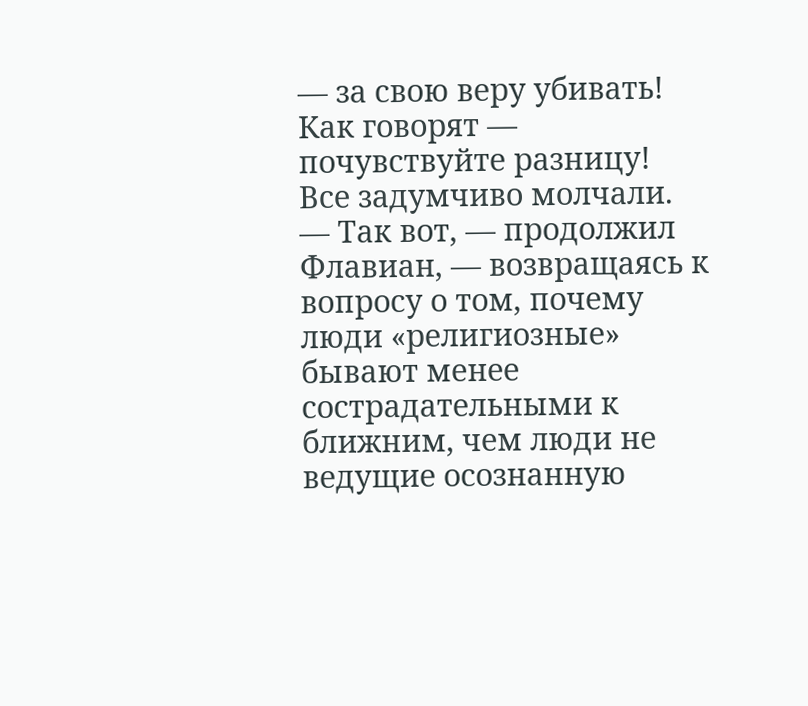— за свою веру убивать! Как говорят — почувствуйте разницу!
Все задумчиво молчали.
— Так вот, — продолжил Флавиан, — возвращаясь к вопросу о том, почему люди «религиозные» бывают менее сострадательными к ближним, чем люди не ведущие осознанную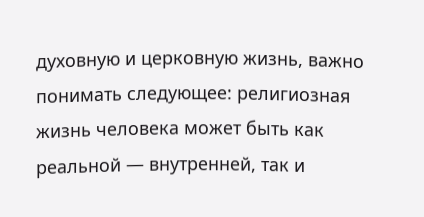духовную и церковную жизнь, важно понимать следующее: религиозная жизнь человека может быть как реальной — внутренней, так и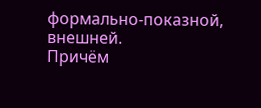формально-показной, внешней.
Причём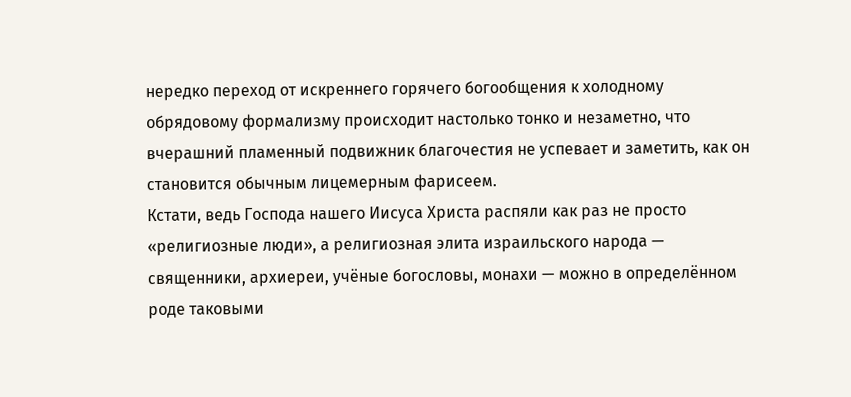нередко переход от искреннего горячего богообщения к холодному обрядовому формализму происходит настолько тонко и незаметно, что вчерашний пламенный подвижник благочестия не успевает и заметить, как он становится обычным лицемерным фарисеем.
Кстати, ведь Господа нашего Иисуса Христа распяли как раз не просто «религиозные люди», а религиозная элита израильского народа — священники, архиереи, учёные богословы, монахи — можно в определённом роде таковыми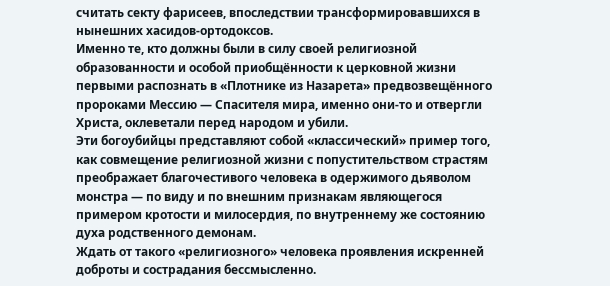считать секту фарисеев, впоследствии трансформировавшихся в нынешних хасидов-ортодоксов.
Именно те, кто должны были в силу своей религиозной образованности и особой приобщённости к церковной жизни первыми распознать в «Плотнике из Назарета» предвозвещённого пророками Мессию — Спасителя мира, именно они-то и отвергли Христа, оклеветали перед народом и убили.
Эти богоубийцы представляют собой «классический» пример того, как совмещение религиозной жизни с попустительством страстям преображает благочестивого человека в одержимого дьяволом монстра — по виду и по внешним признакам являющегося примером кротости и милосердия, по внутреннему же состоянию духа родственного демонам.
Ждать от такого «религиозного» человека проявления искренней доброты и сострадания бессмысленно.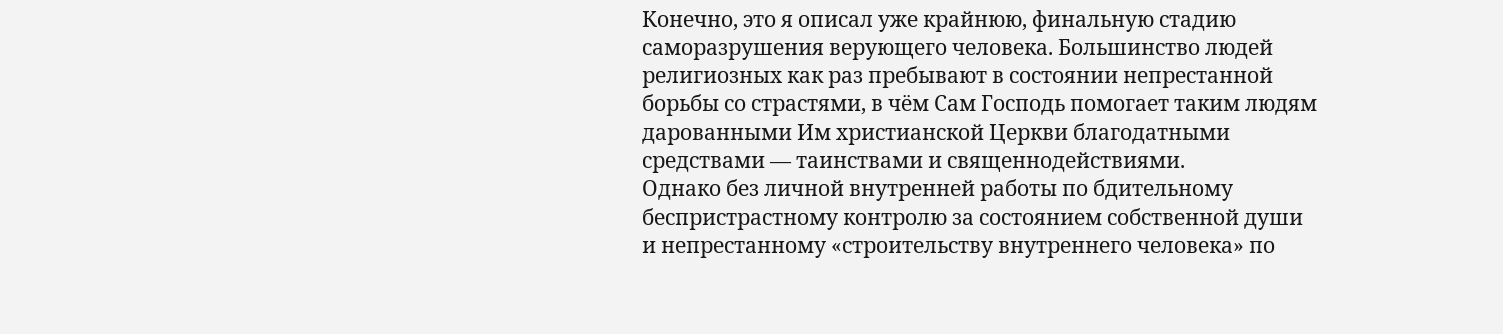Конечно, это я описал уже крайнюю, финальную стадию саморазрушения верующего человека. Большинство людей религиозных как раз пребывают в состоянии непрестанной борьбы со страстями, в чём Сам Господь помогает таким людям дарованными Им христианской Церкви благодатными средствами — таинствами и священнодействиями.
Однако без личной внутренней работы по бдительному беспристрастному контролю за состоянием собственной души и непрестанному «строительству внутреннего человека» по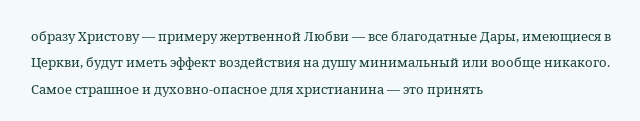образу Христову — примеру жертвенной Любви — все благодатные Дары, имеющиеся в Церкви, будут иметь эффект воздействия на душу минимальный или вообще никакого.
Самое страшное и духовно-опасное для христианина — это принять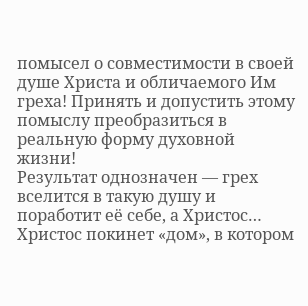помысел о совместимости в своей душе Христа и обличаемого Им греха! Принять и допустить этому помыслу преобразиться в реальную форму духовной жизни!
Результат однозначен — грех вселится в такую душу и поработит её себе, а Христос… Христос покинет «дом», в котором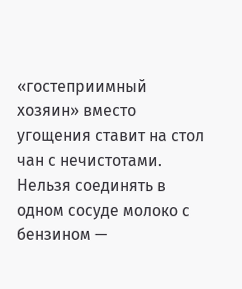«гостеприимный хозяин» вместо угощения ставит на стол чан с нечистотами.
Нельзя соединять в одном сосуде молоко с бензином —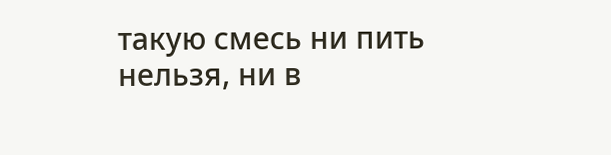такую смесь ни пить нельзя, ни в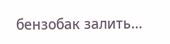бензобак залить…